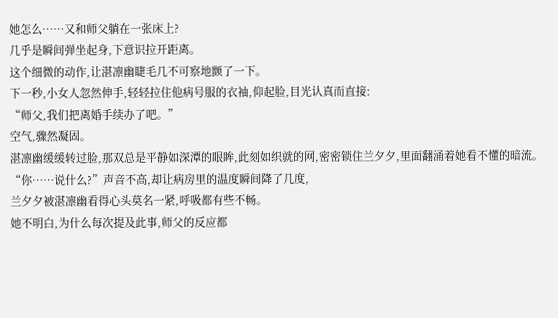她怎么……又和师父躺在一张床上?
几乎是瞬间弹坐起身,下意识拉开距离。
这个细微的动作,让湛凛幽睫毛几不可察地颤了一下。
下一秒,小女人忽然伸手,轻轻拉住他病号服的衣袖,仰起脸,目光认真而直接:
“师父,我们把离婚手续办了吧。”
空气,骤然凝固。
湛凛幽缓缓转过脸,那双总是平静如深潭的眼眸,此刻如织就的网,密密锁住兰夕夕,里面翻涌着她看不懂的暗流。
“你……说什么?”声音不高,却让病房里的温度瞬间降了几度,
兰夕夕被湛凛幽看得心头莫名一紧,呼吸都有些不畅。
她不明白,为什么每次提及此事,师父的反应都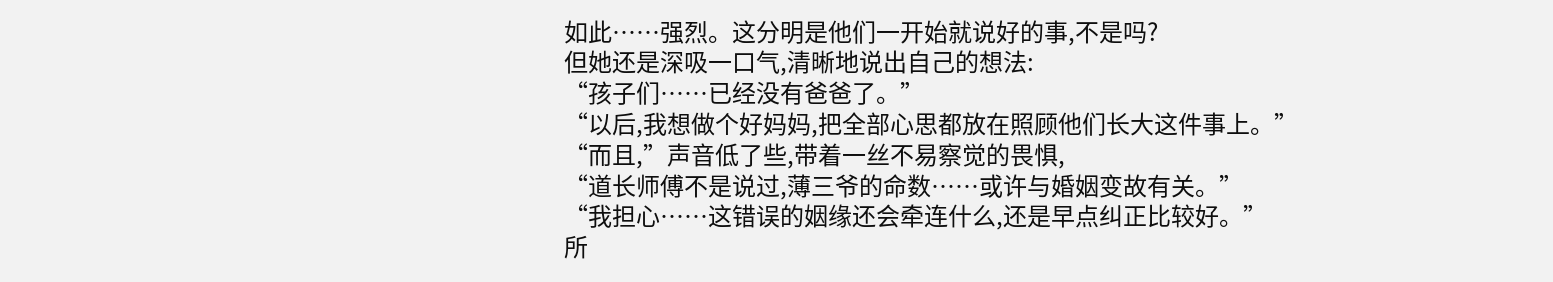如此……强烈。这分明是他们一开始就说好的事,不是吗?
但她还是深吸一口气,清晰地说出自己的想法:
“孩子们……已经没有爸爸了。”
“以后,我想做个好妈妈,把全部心思都放在照顾他们长大这件事上。”
“而且,”声音低了些,带着一丝不易察觉的畏惧,
“道长师傅不是说过,薄三爷的命数……或许与婚姻变故有关。”
“我担心……这错误的姻缘还会牵连什么,还是早点纠正比较好。”
所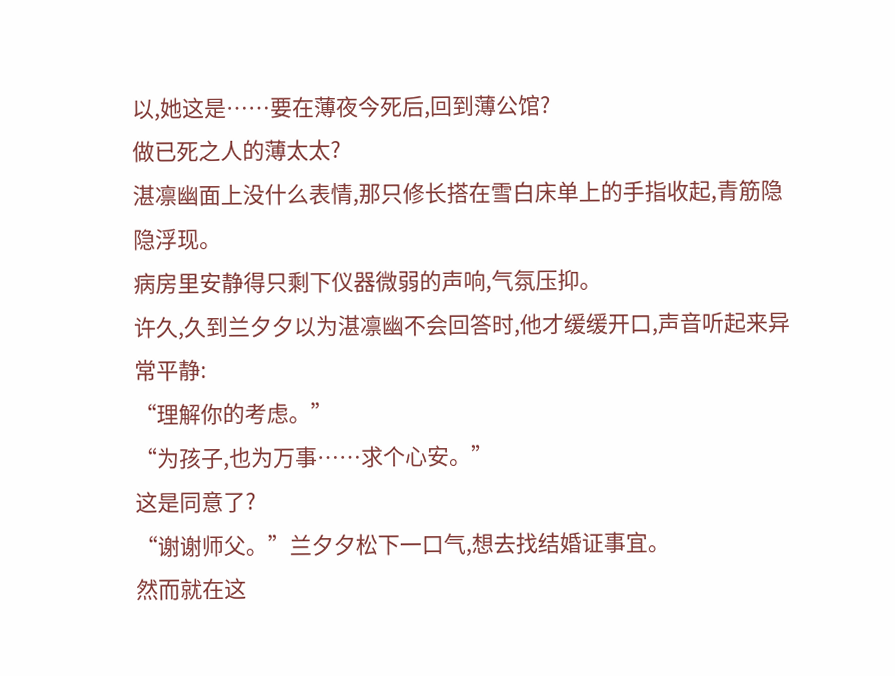以,她这是……要在薄夜今死后,回到薄公馆?
做已死之人的薄太太?
湛凛幽面上没什么表情,那只修长搭在雪白床单上的手指收起,青筋隐隐浮现。
病房里安静得只剩下仪器微弱的声响,气氛压抑。
许久,久到兰夕夕以为湛凛幽不会回答时,他才缓缓开口,声音听起来异常平静:
“理解你的考虑。”
“为孩子,也为万事……求个心安。”
这是同意了?
“谢谢师父。”兰夕夕松下一口气,想去找结婚证事宜。
然而就在这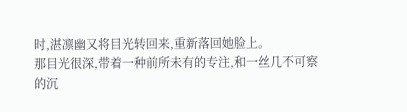时,湛凛幽又将目光转回来,重新落回她脸上。
那目光很深,带着一种前所未有的专注,和一丝几不可察的沉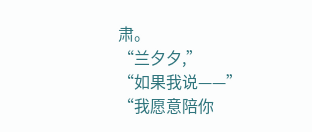肃。
“兰夕夕,”
“如果我说——”
“我愿意陪你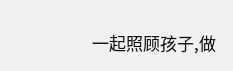一起照顾孩子,做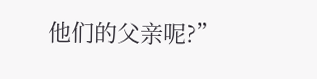他们的父亲呢?”